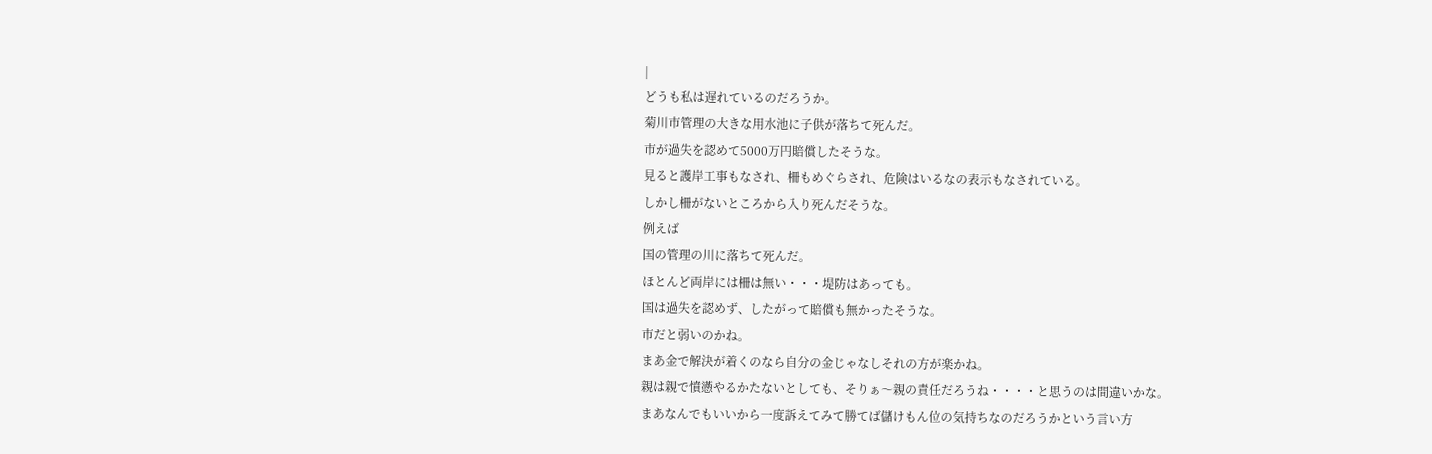|
どうも私は遅れているのだろうか。
菊川市管理の大きな用水池に子供が落ちて死んだ。
市が過失を認めて5000万円賠償したそうな。
見ると護岸工事もなされ、柵もめぐらされ、危険はいるなの表示もなされている。
しかし柵がないところから入り死んだそうな。
例えば
国の管理の川に落ちて死んだ。
ほとんど両岸には柵は無い・・・堤防はあっても。
国は過失を認めず、したがって賠償も無かったそうな。
市だと弱いのかね。
まあ金で解決が着くのなら自分の金じゃなしそれの方が楽かね。
親は親で憤懣やるかたないとしても、そりぁ〜親の責任だろうね・・・・と思うのは間違いかな。
まあなんでもいいから一度訴えてみて勝てば儲けもん位の気持ちなのだろうかという言い方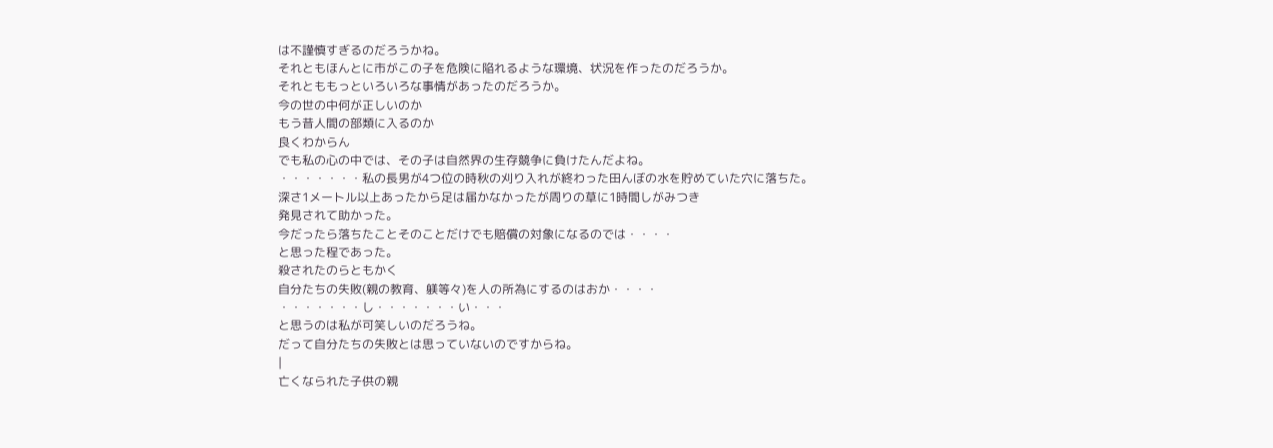は不謹慎すぎるのだろうかね。
それともほんとに市がこの子を危険に陥れるような環境、状況を作ったのだろうか。
それとももっといろいろな事情があったのだろうか。
今の世の中何が正しいのか
もう昔人間の部類に入るのか
良くわからん
でも私の心の中では、その子は自然界の生存競争に負けたんだよね。
・・・・・・・私の長男が4つ位の時秋の刈り入れが終わった田んぼの水を貯めていた穴に落ちた。
深さ1メートル以上あったから足は届かなかったが周りの草に1時間しがみつき
発見されて助かった。
今だったら落ちたことそのことだけでも賠償の対象になるのでは・・・・
と思った程であった。
殺されたのらともかく
自分たちの失敗(親の教育、躾等々)を人の所為にするのはおか・・・・
・・・・・・・し・・・・・・・い・・・
と思うのは私が可笑しいのだろうね。
だって自分たちの失敗とは思っていないのですからね。
|
亡くなられた子供の親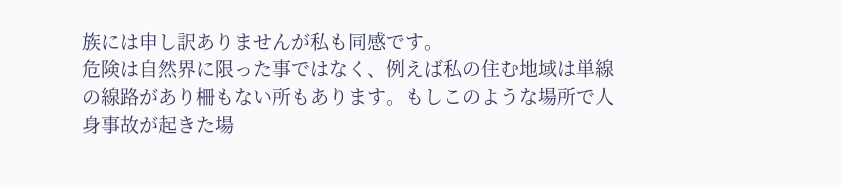族には申し訳ありませんが私も同感です。
危険は自然界に限った事ではなく、例えば私の住む地域は単線の線路があり柵もない所もあります。もしこのような場所で人身事故が起きた場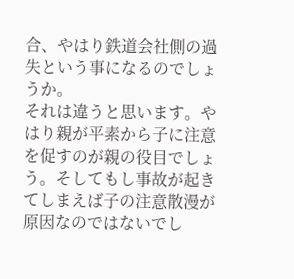合、やはり鉄道会社側の過失という事になるのでしょうか。
それは違うと思います。やはり親が平素から子に注意を促すのが親の役目でしょう。そしてもし事故が起きてしまえば子の注意散漫が原因なのではないでし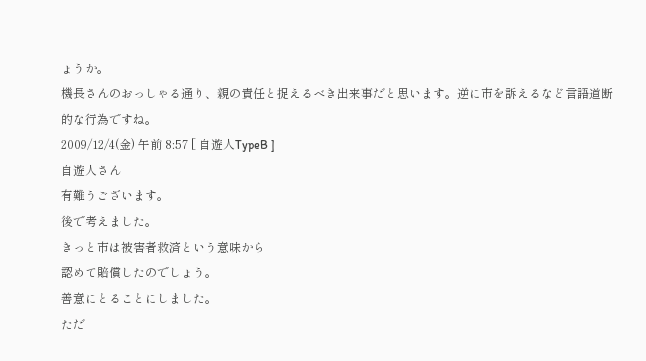ょうか。
機長さんのおっしゃる通り、親の責任と捉えるべき出来事だと思います。逆に市を訴えるなど言語道断的な行為ですね。
2009/12/4(金) 午前 8:57 [ 自遊人TypeB ]
自遊人さん
有難うございます。
後で考えました。
きっと市は被害者救済という意味から
認めて賠償したのでしょう。
善意にとることにしました。
ただ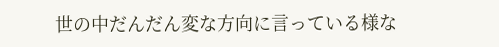世の中だんだん変な方向に言っている様な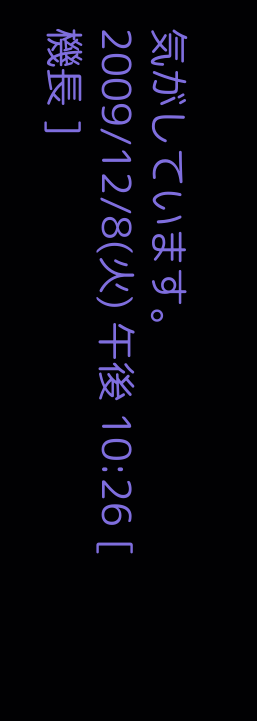気がしています。
2009/12/8(火) 午後 10:26 [ 機長 ]